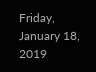Friday, January 18, 2019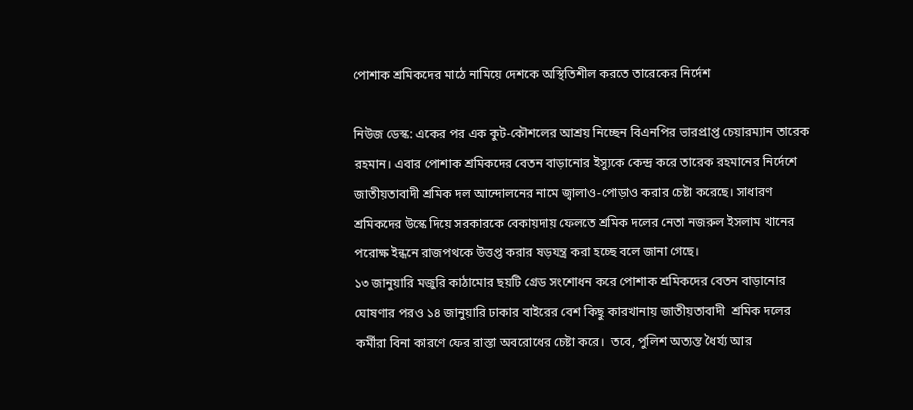পোশাক শ্রমিকদের মাঠে নামিয়ে দেশকে অস্থিতিশীল করতে তারেকের নির্দেশ

নিউজ ডেস্ক: একের পর এক কুট-কৌশলের আশ্রয় নিচ্ছেন বিএনপির ভারপ্রাপ্ত চেয়ারম্যান তারেক রহমান। এবার পোশাক শ্রমিকদের বেতন বাড়ানোর ইস্যুকে কেন্দ্র করে তারেক রহমানের নির্দেশে জাতীয়তাবাদী শ্রমিক দল আন্দোলনের নামে জ্বালাও-পোড়াও করার চেষ্টা করেছে। সাধারণ শ্রমিকদের উস্কে দিয়ে সরকারকে বেকায়দায় ফেলতে শ্রমিক দলের নেতা নজরুল ইসলাম খানের পরোক্ষ ইন্ধনে রাজপথকে উত্তপ্ত করার ষড়যন্ত্র করা হচ্ছে বলে জানা গেছে।
১৩ জানুয়ারি মজুরি কাঠামোর ছয়টি গ্রেড সংশোধন করে পোশাক শ্রমিকদের বেতন বাড়ানোর ঘোষণার পরও ১৪ জানুয়ারি ঢাকার বাইরের বেশ কিছু কারখানায় জাতীয়তাবাদী  শ্রমিক দলের কর্মীরা বিনা কারণে ফের রাস্তা অবরোধের চেষ্টা করে।  তবে, পুলিশ অত্যন্ত ধৈর্য্য আর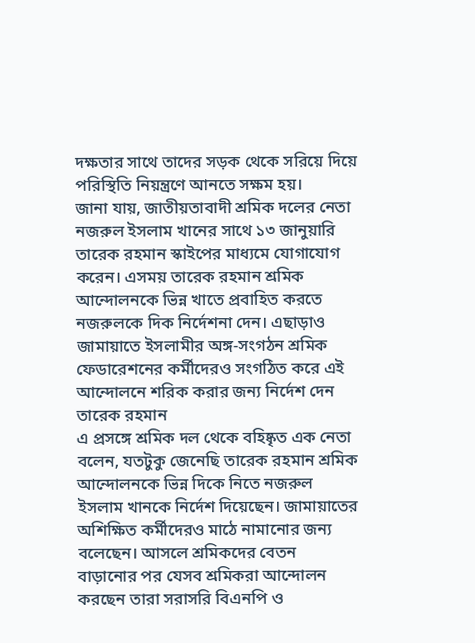দক্ষতার সাথে তাদের সড়ক থেকে সরিয়ে দিয়ে পরিস্থিতি নিয়ন্ত্রণে আনতে সক্ষম হয়।
জানা যায়, জাতীয়তাবাদী শ্রমিক দলের নেতা নজরুল ইসলাম খানের সাথে ১৩ জানুয়ারি তারেক রহমান স্কাইপের মাধ্যমে যোগাযোগ করেন। এসময় তারেক রহমান শ্রমিক আন্দোলনকে ভিন্ন খাতে প্রবাহিত করতে নজরুলকে দিক নির্দেশনা দেন। এছাড়াও জামায়াতে ইসলামীর অঙ্গ-সংগঠন শ্রমিক ফেডারেশনের কর্মীদেরও সংগঠিত করে এই আন্দোলনে শরিক করার জন্য নির্দেশ দেন তারেক রহমান
এ প্রসঙ্গে শ্রমিক দল থেকে বহিষ্কৃত এক নেতা বলেন, যতটুকু জেনেছি তারেক রহমান শ্রমিক আন্দোলনকে ভিন্ন দিকে নিতে নজরুল ইসলাম খানকে নির্দেশ দিয়েছেন। জামায়াতের অশিক্ষিত কর্মীদেরও মাঠে নামানোর জন্য বলেছেন। আসলে শ্রমিকদের বেতন বাড়ানোর পর যেসব শ্রমিকরা আন্দোলন করছেন তারা সরাসরি বিএনপি ও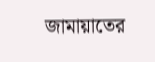জামায়াতের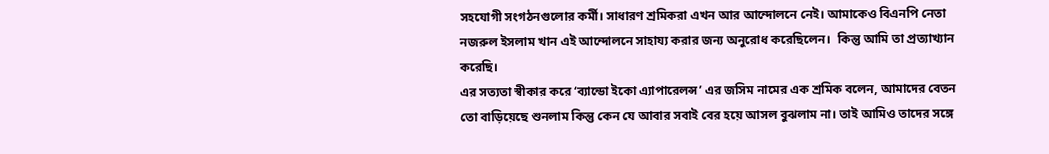সহযোগী সংগঠনগুলোর কর্মী। সাধারণ শ্রমিকরা এখন আর আন্দোলনে নেই। আমাকেও বিএনপি নেতা নজরুল ইসলাম খান এই আন্দোলনে সাহায্য করার জন্য অনুরোধ করেছিলেন।  কিন্তু আমি তা প্রত্যাখ্যান করেছি।
এর সত্যতা স্বীকার করে ‘ব্যান্ডো ইকো এ্যাপারেলন্স’ এর জসিম নামের এক শ্রমিক বলেন, আমাদের বেতন তো বাড়িয়েছে শুনলাম কিন্তু কেন যে আবার সবাই বের হয়ে আসল বুঝলাম না। তাই আমিও তাদের সঙ্গে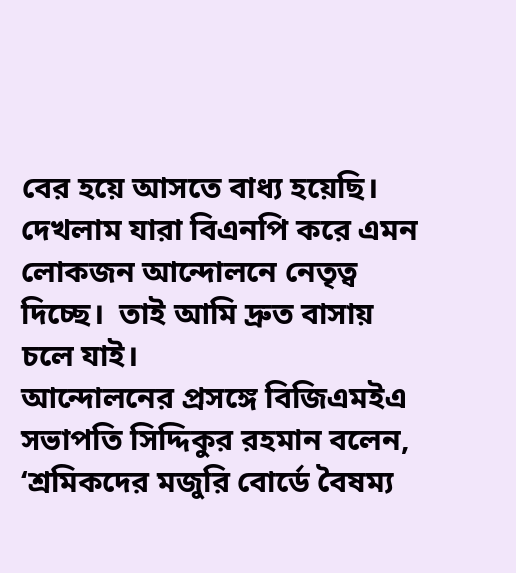বের হয়ে আসতে বাধ্য হয়েছি। দেখলাম যারা বিএনপি করে এমন লোকজন আন্দোলনে নেতৃত্ব দিচ্ছে।  তাই আমি দ্রুত বাসায় চলে যাই।
আন্দোলনের প্রসঙ্গে বিজিএমইএ সভাপতি সিদ্দিকুর রহমান বলেন, ‘শ্রমিকদের মজুরি বোর্ডে বৈষম্য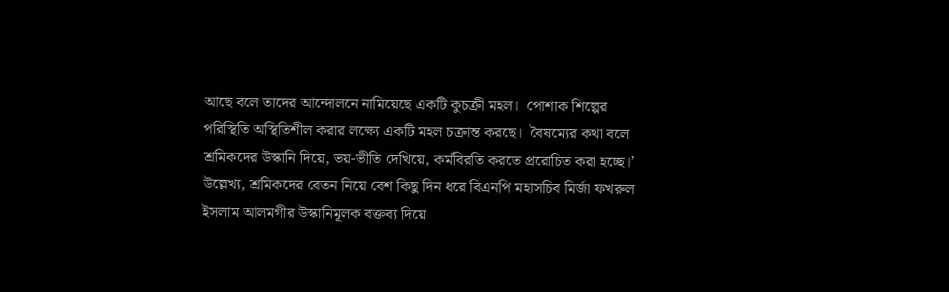আছে বলে তাদের আন্দোলনে নামিয়েছে একটি কুচক্রী মহল।  পোশাক শিল্পের পরিস্থিতি অস্থিতিশীল করার লক্ষ্যে একটি মহল চক্রান্ত করছে।  বৈষম্যের কথা বলে শ্রমিকদের উস্কানি দিয়ে, ভয়-ভীতি দেখিয়ে, কর্মবিরতি করতে প্ররোচিত করা হচ্ছে।’
উল্লেখ্য, শ্রমিকদের বেতন নিয়ে বেশ কিছু দিন ধরে বিএনপি মহাসচিব মির্জা ফখরুল ইসলাম আলমগীর উস্কানিমূলক বক্তব্য দিয়ে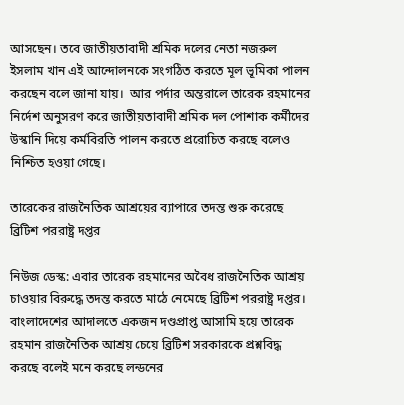আসছেন। তবে জাতীয়তাবাদী শ্রমিক দলের নেতা নজরুল ইসলাম খান এই আন্দোলনকে সংগঠিত করতে মূল ভূমিকা পালন করছেন বলে জানা যায়।  আর পর্দার অন্তরালে তারেক রহমানের নির্দেশ অনুসরণ করে জাতীয়তাবাদী শ্রমিক দল পোশাক কর্মীদের উস্কানি দিয়ে কর্মবিরতি পালন করতে প্ররোচিত করছে বলেও নিশ্চিত হওয়া গেছে।

তারেকের রাজনৈতিক আশ্রয়ের ব্যাপারে তদন্ত শুরু করেছে ব্রিটিশ পররাষ্ট্র দপ্তর

নিউজ ডেস্ক: এবার তারেক রহমানের অবৈধ রাজনৈতিক আশ্রয় চাওয়ার বিরুদ্ধে তদন্ত করতে মাঠে নেমেছে ব্রিটিশ পররাষ্ট্র দপ্তর। বাংলাদেশের আদালতে একজন দণ্ডপ্রাপ্ত আসামি হয়ে তারেক রহমান রাজনৈতিক আশ্রয় চেয়ে ব্রিটিশ সরকারকে প্রশ্নবিদ্ধ করছে বলেই মনে করছে লন্ডনের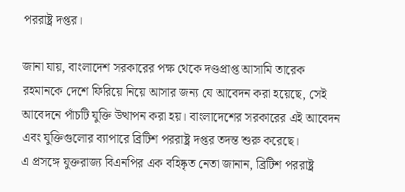পররাষ্ট্র দপ্তর।

জানা যায়, বাংলাদেশ সরকারের পক্ষ থেকে দণ্ডপ্রাপ্ত আসামি তারেক রহমানকে দেশে ফিরিয়ে নিয়ে আসার জন্য যে আবেদন করা হয়েছে, সেই আবেদনে পাঁচটি যুক্তি উত্থাপন করা হয়। বাংলাদেশের সরকারের এই আবেদন এবং যুক্তিগুলোর ব্যাপারে ব্রিটিশ পররাষ্ট্র দপ্তর তদন্ত শুরু করেছে।
এ প্রসঙ্গে যুক্তরাজ্য বিএনপির এক বহিষ্কৃত নেতা জানান, ব্রিটিশ পররাষ্ট্র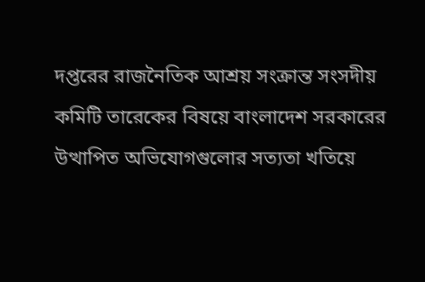দপ্তরের রাজনৈতিক আশ্রয় সংক্রান্ত সংসদীয় কমিটি তারেকের বিষয়ে বাংলাদেশ সরকারের উত্থাপিত অভিযোগগুলোর সত্যতা খতিয়ে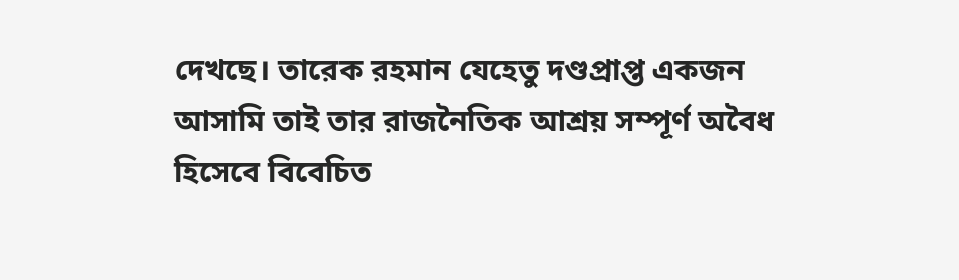দেখছে। তারেক রহমান যেহেতু দণ্ডপ্রাপ্ত একজন আসামি তাই তার রাজনৈতিক আশ্রয় সম্পূর্ণ অবৈধ হিসেবে বিবেচিত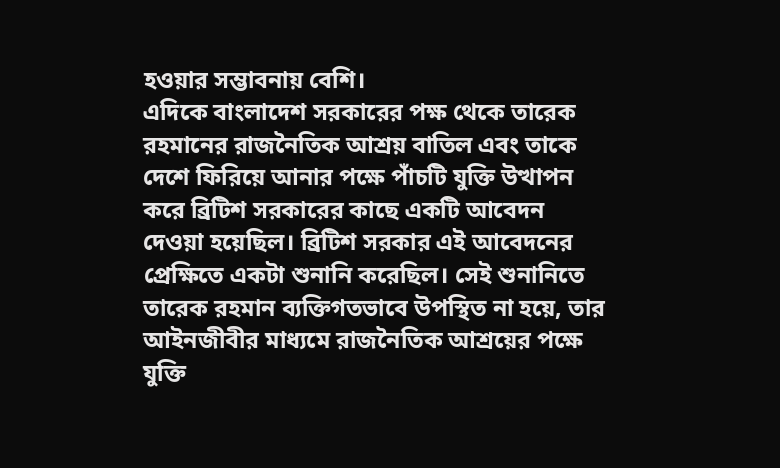হওয়ার সম্ভাবনায় বেশি।
এদিকে বাংলাদেশ সরকারের পক্ষ থেকে তারেক রহমানের রাজনৈতিক আশ্রয় বাতিল এবং তাকে দেশে ফিরিয়ে আনার পক্ষে পাঁচটি যুক্তি উত্থাপন করে ব্রিটিশ সরকারের কাছে একটি আবেদন দেওয়া হয়েছিল। ব্রিটিশ সরকার এই আবেদনের প্রেক্ষিতে একটা শুনানি করেছিল। সেই শুনানিতে তারেক রহমান ব্যক্তিগতভাবে উপস্থিত না হয়ে, তার আইনজীবীর মাধ্যমে রাজনৈতিক আশ্রয়ের পক্ষে যুক্তি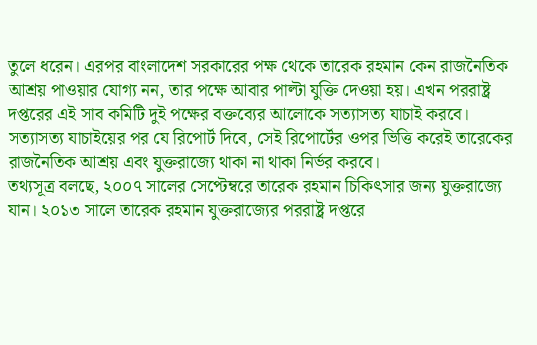তুলে ধরেন। এরপর বাংলাদেশ সরকারের পক্ষ থেকে তারেক রহমান কেন রাজনৈতিক আশ্রয় পাওয়ার যোগ্য নন, তার পক্ষে আবার পাল্টা যুক্তি দেওয়া হয়। এখন পররাষ্ট্র দপ্তরের এই সাব কমিটি দুই পক্ষের বক্তব্যের আলোকে সত্যাসত্য যাচাই করবে। সত্যাসত্য যাচাইয়ের পর যে রিপোর্ট দিবে, সেই রিপোর্টের ওপর ভিত্তি করেই তারেকের রাজনৈতিক আশ্রয় এবং যুক্তরাজ্যে থাকা না থাকা নির্ভর করবে।
তথ্যসূত্র বলছে, ২০০৭ সালের সেপ্টেম্বরে তারেক রহমান চিকিৎসার জন্য যুক্তরাজ্যে যান। ২০১৩ সালে তারেক রহমান যুক্তরাজ্যের পররাষ্ট্র দপ্তরে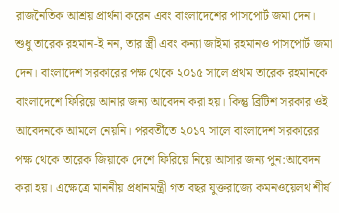রাজনৈতিক আশ্রয় প্রার্থনা করেন এবং বাংলাদেশের পাসপোর্ট জমা দেন। শুধু তারেক রহমান-ই নন, তার স্ত্রী এবং কন্যা জাইমা রহমানও পাসপোর্ট জমা দেন। বাংলাদেশ সরকারের পক্ষ থেকে ২০১৫ সালে প্রথম তারেক রহমানকে বাংলাদেশে ফিরিয়ে আনার জন্য আবেদন করা হয়। কিন্তু ব্রিটিশ সরকার ওই আবেদনকে আমলে নেয়নি। পরবর্তীতে ২০১৭ সালে বাংলাদেশ সরকারের পক্ষ থেকে তারেক জিয়াকে দেশে ফিরিয়ে নিয়ে আসার জন্য পুন:আবেদন করা হয়। এক্ষেত্রে মাননীয় প্রধানমন্ত্রী গত বছর যুক্তরাজ্যে কমনওয়েলথ শীর্ষ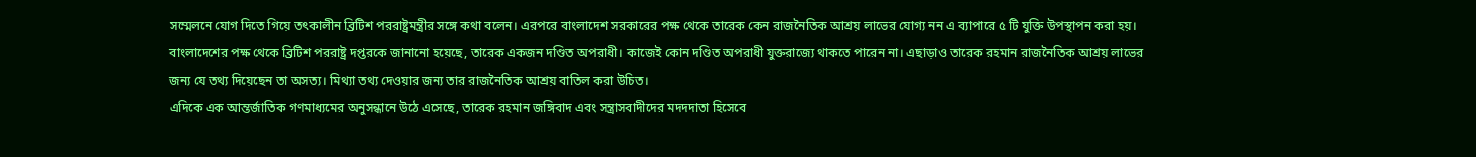সম্মেলনে যোগ দিতে গিয়ে তৎকালীন ব্রিটিশ পররাষ্ট্রমন্ত্রীর সঙ্গে কথা বলেন। এরপরে বাংলাদেশ সরকারের পক্ষ থেকে তারেক কেন রাজনৈতিক আশ্রয় লাভের যোগ্য নন এ ব্যাপারে ৫ টি যুক্তি উপস্থাপন করা হয়।
বাংলাদেশের পক্ষ থেকে ব্রিটিশ পররাষ্ট্র দপ্তরকে জানানো হয়েছে, তারেক একজন দণ্ডিত অপরাধী। কাজেই কোন দণ্ডিত অপরাধী যুক্তরাজ্যে থাকতে পারেন না। এছাড়াও তারেক রহমান রাজনৈতিক আশ্রয় লাভের জন্য যে তথ্য দিয়েছেন তা অসত্য। মিথ্যা তথ্য দেওয়ার জন্য তার রাজনৈতিক আশ্রয় বাতিল করা উচিত।
এদিকে এক আন্তর্জাতিক গণমাধ্যমের অনুসন্ধানে উঠে এসেছে, তারেক রহমান জঙ্গিবাদ এবং সন্ত্রাসবাদীদের মদদদাতা হিসেবে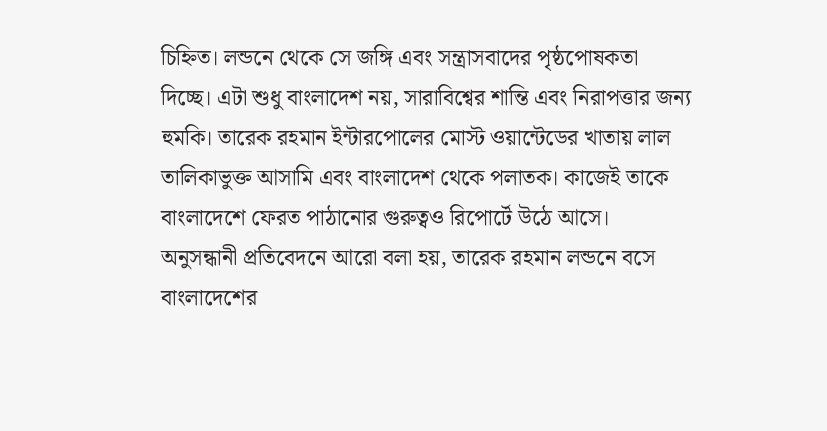চিহ্নিত। লন্ডনে থেকে সে জঙ্গি এবং সন্ত্রাসবাদের পৃষ্ঠপোষকতা দিচ্ছে। এটা শুধু বাংলাদেশ নয়, সারাবিশ্বের শান্তি এবং নিরাপত্তার জন্য হুমকি। তারেক রহমান ইন্টারপোলের মোস্ট ওয়ান্টেডের খাতায় লাল তালিকাভুক্ত আসামি এবং বাংলাদেশ থেকে পলাতক। কাজেই তাকে বাংলাদেশে ফেরত পাঠানোর গুরুত্বও রিপোর্টে উঠে আসে।
অনুসন্ধানী প্রতিবেদনে আরো বলা হয়, তারেক রহমান লন্ডনে বসে বাংলাদেশের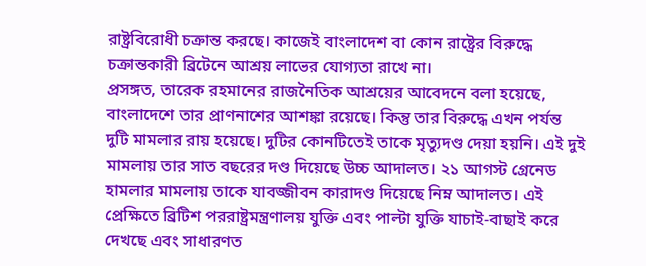রাষ্ট্রবিরোধী চক্রান্ত করছে। কাজেই বাংলাদেশ বা কোন রাষ্ট্রের বিরুদ্ধে চক্রান্তকারী ব্রিটেনে আশ্রয় লাভের যোগ্যতা রাখে না।
প্রসঙ্গত, তারেক রহমানের রাজনৈতিক আশ্রয়ের আবেদনে বলা হয়েছে, বাংলাদেশে তার প্রাণনাশের আশঙ্কা রয়েছে। কিন্তু তার বিরুদ্ধে এখন পর্যন্ত দুটি মামলার রায় হয়েছে। দুটির কোনটিতেই তাকে মৃত্যুদণ্ড দেয়া হয়নি। এই দুই মামলায় তার সাত বছরের দণ্ড দিয়েছে উচ্চ আদালত। ২১ আগস্ট গ্রেনেড হামলার মামলায় তাকে যাবজ্জীবন কারাদণ্ড দিয়েছে নিম্ন আদালত। এই প্রেক্ষিতে ব্রিটিশ পররাষ্ট্রমন্ত্রণালয় যুক্তি এবং পাল্টা যুক্তি যাচাই-বাছাই করে দেখছে এবং সাধারণত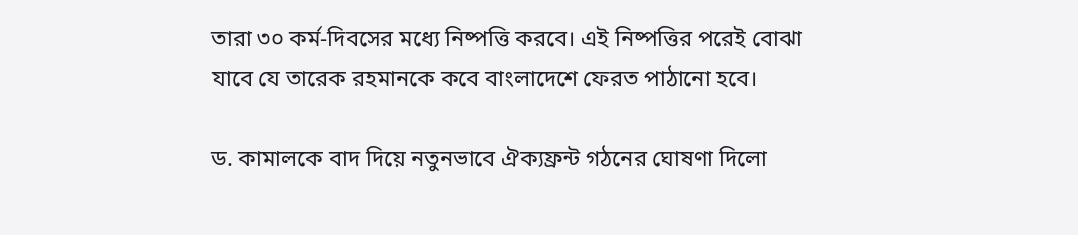তারা ৩০ কর্ম-দিবসের মধ্যে নিষ্পত্তি করবে। এই নিষ্পত্তির পরেই বোঝা যাবে যে তারেক রহমানকে কবে বাংলাদেশে ফেরত পাঠানো হবে।

ড. কামালকে বাদ দিয়ে নতুনভাবে ঐক্যফ্রন্ট গঠনের ঘোষণা দিলো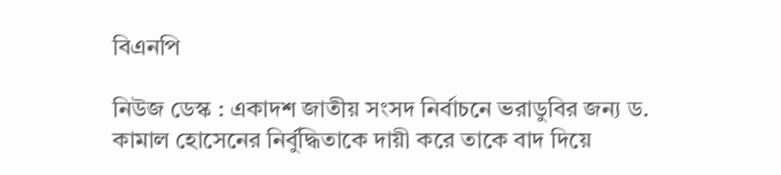বিএনপি

নিউজ ডেস্ক : একাদশ জাতীয় সংসদ নির্বাচনে ভরাডুবির জন্য ড. কামাল হোসেনের নির্বুদ্ধিতাকে দায়ী করে তাকে বাদ দিয়ে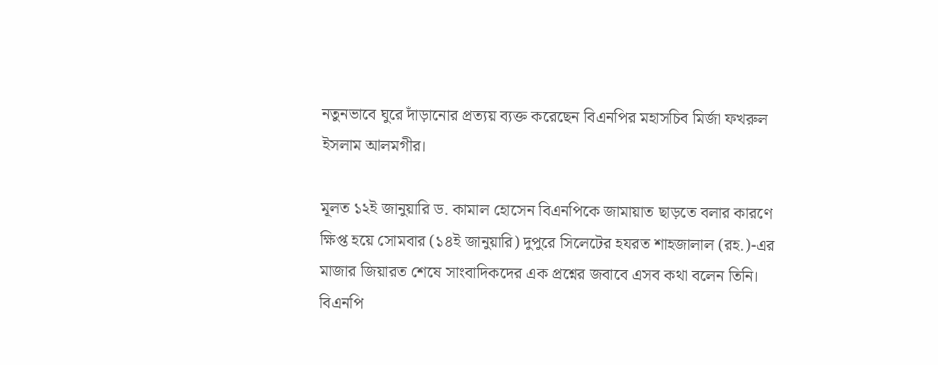নতুনভাবে ঘুরে দাঁড়ানোর প্রত্যয় ব্যক্ত করেছেন বিএনপির মহাসচিব মির্জা ফখরুল ইসলাম আলমগীর।

মূলত ১২ই জানুয়ারি ড. কামাল হোসেন বিএনপিকে জামায়াত ছাড়তে বলার কারণে ক্ষিপ্ত হয়ে সোমবার (১৪ই জানুয়ারি) দুপুরে সিলেটের হযরত শাহজালাল (রহ.)-এর মাজার জিয়ারত শেষে সাংবাদিকদের এক প্রশ্নের জবাবে এসব কথা বলেন তিনি।
বিএনপি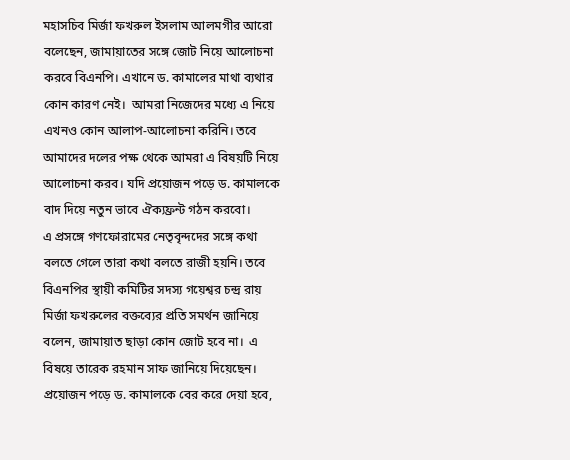মহাসচিব মির্জা ফখরুল ইসলাম আলমগীর আরো বলেছেন, জামায়াতের সঙ্গে জোট নিয়ে আলোচনা করবে বিএনপি। এখানে ড. কামালের মাথা ব্যথার কোন কারণ নেই।  আমরা নিজেদের মধ্যে এ নিয়ে এখনও কোন আলাপ-আলোচনা করিনি। তবে আমাদের দলের পক্ষ থেকে আমরা এ বিষয়টি নিয়ে আলোচনা করব। যদি প্রয়োজন পড়ে ড. কামালকে বাদ দিয়ে নতুন ভাবে ঐক্যফ্রন্ট গঠন করবো।
এ প্রসঙ্গে গণফোরামের নেতৃবৃন্দদের সঙ্গে কথা বলতে গেলে তারা কথা বলতে রাজী হয়নি। তবে বিএনপির স্থায়ী কমিটির সদস্য গয়েশ্বর চন্দ্র রায় মির্জা ফখরুলের বক্তব্যের প্রতি সমর্থন জানিয়ে বলেন, জামায়াত ছাড়া কোন জোট হবে না।  এ বিষয়ে তারেক রহমান সাফ জানিয়ে দিয়েছেন।  প্রয়োজন পড়ে ড. কামালকে বের করে দেয়া হবে,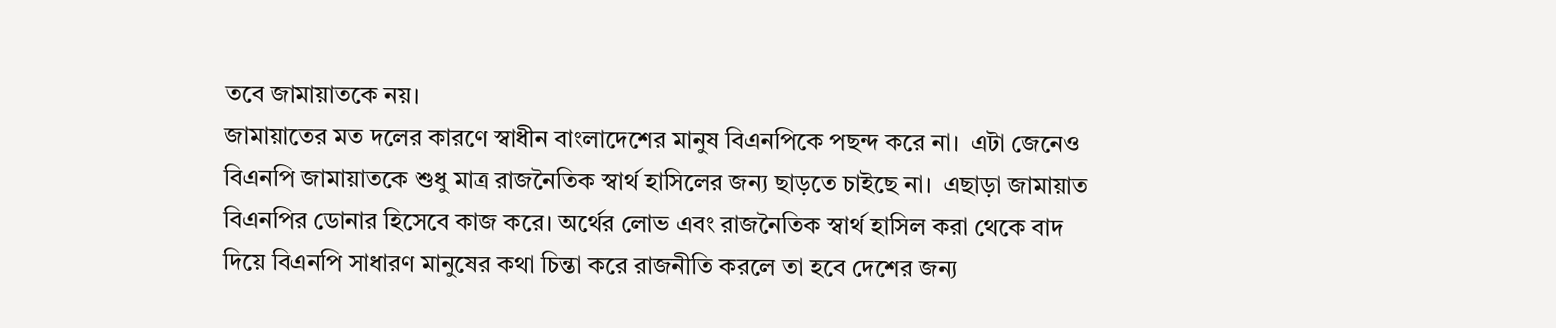তবে জামায়াতকে নয়।
জামায়াতের মত দলের কারণে স্বাধীন বাংলাদেশের মানুষ বিএনপিকে পছন্দ করে না।  এটা জেনেও বিএনপি জামায়াতকে শুধু মাত্র রাজনৈতিক স্বার্থ হাসিলের জন্য ছাড়তে চাইছে না।  এছাড়া জামায়াত বিএনপির ডোনার হিসেবে কাজ করে। অর্থের লোভ এবং রাজনৈতিক স্বার্থ হাসিল করা থেকে বাদ দিয়ে বিএনপি সাধারণ মানুষের কথা চিন্তা করে রাজনীতি করলে তা হবে দেশের জন্য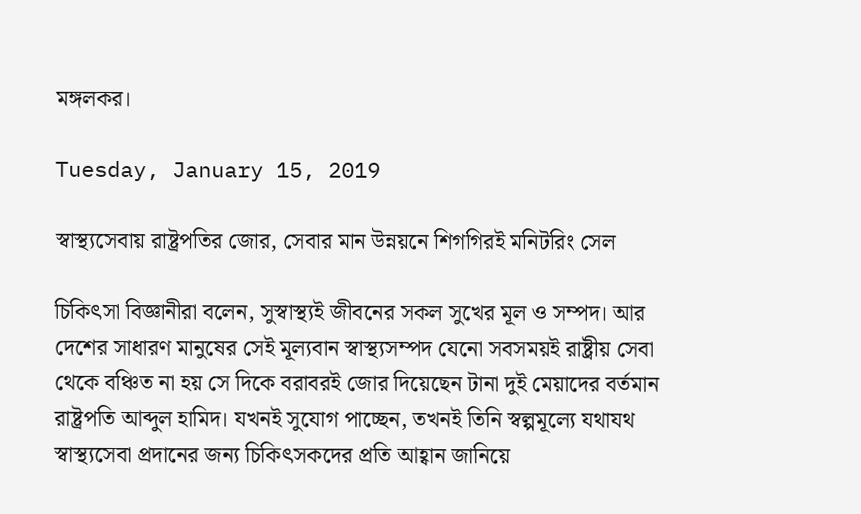মঙ্গলকর।

Tuesday, January 15, 2019

স্বাস্থ্যসেবায় রাষ্ট্রপতির জোর, সেবার মান উন্নয়নে শিগগিরই মনিটরিং সেল

চিকিৎসা বিজ্ঞানীরা বলেন, সুস্বাস্থ্যই জীবনের সকল সুখের মূল ও সম্পদ। আর দেশের সাধারণ মানুষের সেই মূল্যবান স্বাস্থ্যসম্পদ যেনো সবসময়ই রাষ্ট্রীয় সেবা থেকে বঞ্চিত না হয় সে দিকে বরাবরই জোর দিয়েছেন টানা দুই মেয়াদের বর্তমান রাষ্ট্রপতি আব্দুল হামিদ। যখনই সুযোগ পাচ্ছেন, তখনই তিনি স্বল্পমূল্যে যথাযথ স্বাস্থ্যসেবা প্রদানের জন্য চিকিৎসকদের প্রতি আহ্বান জানিয়ে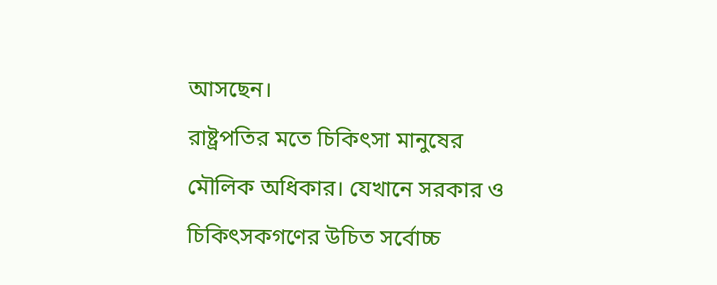আসছেন।
রাষ্ট্রপতির মতে চিকিৎসা মানুষের মৌলিক অধিকার। যেখানে সরকার ও চিকিৎসকগণের উচিত সর্বোচ্চ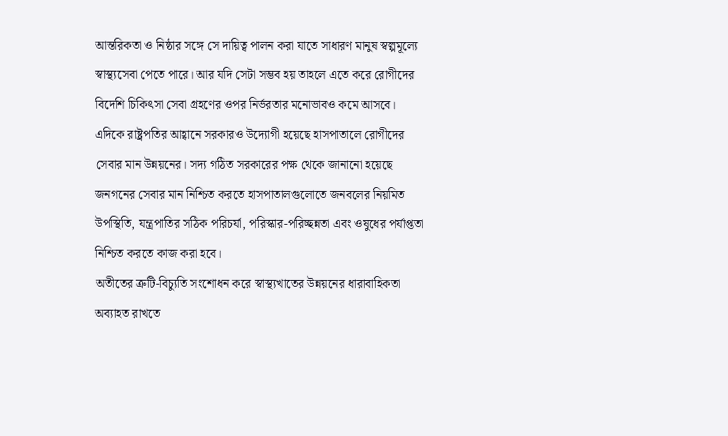আন্তরিকতা ও নিষ্ঠার সঙ্গে সে দায়িত্ব পালন করা যাতে সাধারণ মানুষ স্বল্পমূল্যে স্বাস্থ্যসেবা পেতে পারে। আর যদি সেটা সম্ভব হয় তাহলে এতে করে রোগীদের বিদেশি চিকিৎসা সেবা গ্রহণের ওপর নির্ভরতার মনোভাবও কমে আসবে।
এদিকে রাষ্ট্রপতির আহ্বানে সরকারও উদ্যোগী হয়েছে হাসপাতালে রোগীদের সেবার মান উন্নয়নের। সদ্য গঠিত সরকারের পক্ষ থেকে জানানো হয়েছে জনগনের সেবার মান নিশ্চিত করতে হাসপাতালগুলোতে জনবলের নিয়মিত উপস্থিতি, যন্ত্রপাতির সঠিক পরিচর্যা, পরিস্কার-পরিচ্ছন্নতা এবং ওষুধের পর্যাপ্ততা নিশ্চিত করতে কাজ করা হবে।
অতীতের ত্রুটি-বিচ্যুতি সংশোধন করে স্বাস্থ্যখাতের উন্নয়নের ধারাবাহিকতা অব্যাহত রাখতে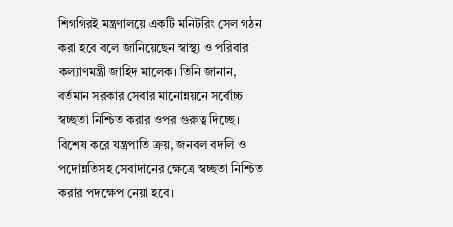শিগগিরই মন্ত্রণালয়ে একটি মনিটরিং সেল গঠন করা হবে বলে জানিয়েছেন স্বাস্থ্য ও পরিবার কল্যাণমন্ত্রী জাহিদ মালেক। তিনি জানান, বর্তমান সরকার সেবার মানোন্নয়নে সর্বোচ্চ স্বচ্ছতা নিশ্চিত করার ওপর গুরুত্ব দিচ্ছে। বিশেষ করে যন্ত্রপাতি ক্রয়, জনবল বদলি ও পদোন্নতিসহ সেবাদানের ক্ষেত্রে স্বচ্ছতা নিশ্চিত করার পদক্ষেপ নেয়া হবে।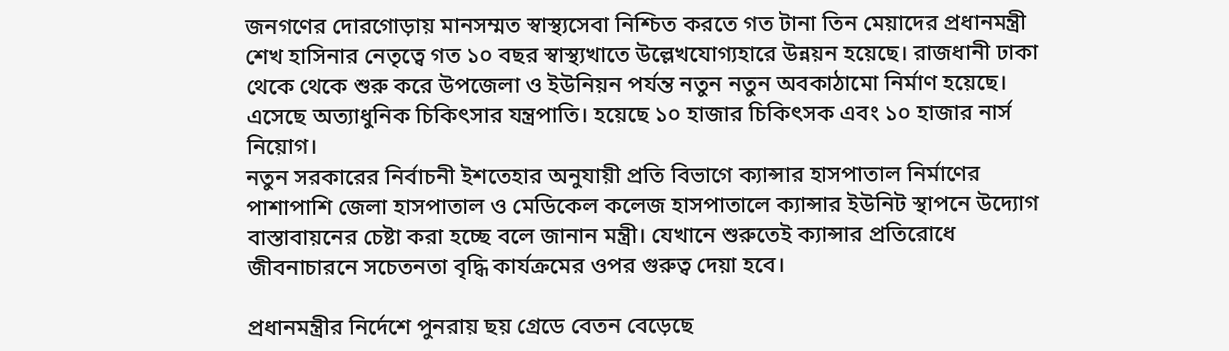জনগণের দোরগোড়ায় মানসম্মত স্বাস্থ্যসেবা নিশ্চিত করতে গত টানা তিন মেয়াদের প্রধানমন্ত্রী শেখ হাসিনার নেতৃত্বে গত ১০ বছর স্বাস্থ্যখাতে উল্লেখযোগ্যহারে উন্নয়ন হয়েছে। রাজধানী ঢাকা থেকে থেকে শুরু করে উপজেলা ও ইউনিয়ন পর্যন্ত নতুন নতুন অবকাঠামো নির্মাণ হয়েছে। এসেছে অত্যাধুনিক চিকিৎসার যন্ত্রপাতি। হয়েছে ১০ হাজার চিকিৎসক এবং ১০ হাজার নার্স নিয়োগ।
নতুন সরকারের নির্বাচনী ইশতেহার অনুযায়ী প্রতি বিভাগে ক্যান্সার হাসপাতাল নির্মাণের পাশাপাশি জেলা হাসপাতাল ও মেডিকেল কলেজ হাসপাতালে ক্যান্সার ইউনিট স্থাপনে উদ্যোগ বাস্তাবায়নের চেষ্টা করা হচ্ছে বলে জানান মন্ত্রী। যেখানে শুরুতেই ক্যান্সার প্রতিরোধে জীবনাচারনে সচেতনতা বৃদ্ধি কার্যক্রমের ওপর গুরুত্ব দেয়া হবে।

প্রধানমন্ত্রীর নির্দেশে পুনরায় ছয় গ্রেডে বেতন বেড়েছে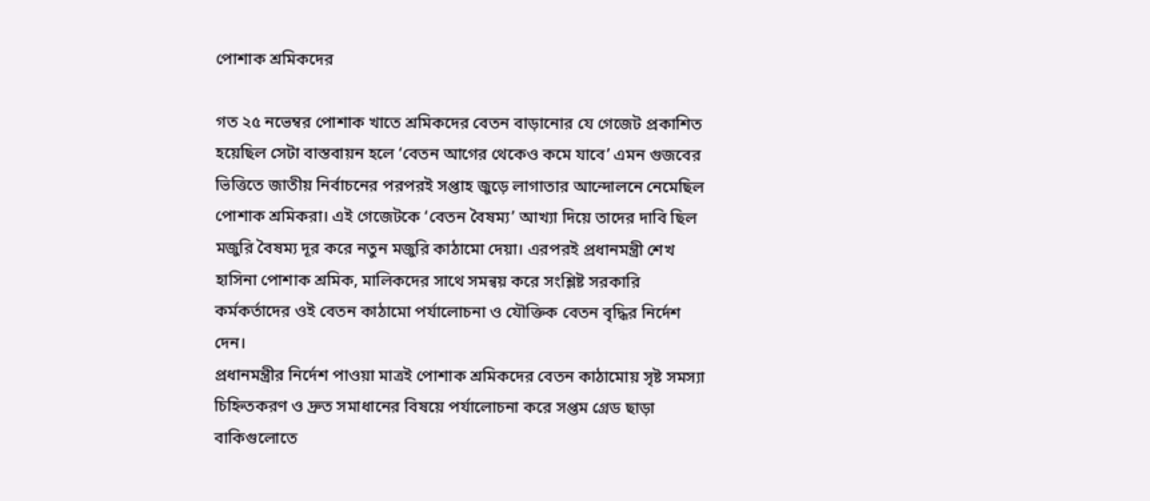পোশাক শ্রমিকদের

গত ২৫ নভেম্বর পোশাক খাতে শ্রমিকদের বেতন বাড়ানোর যে গেজেট প্রকাশিত হয়েছিল সেটা বাস্তবায়ন হলে ‘বেতন আগের থেকেও কমে যাবে’ এমন গুজবের ভিত্তিতে জাতীয় নির্বাচনের পরপরই সপ্তাহ জুড়ে লাগাতার আন্দোলনে নেমেছিল পোশাক শ্রমিকরা। এই গেজেটকে ‘বেতন বৈষম্য’ আখ্যা দিয়ে তাদের দাবি ছিল মজুরি বৈষম্য দূর করে নতুন মজুরি কাঠামো দেয়া। এরপরই প্রধানমন্ত্রী শেখ হাসিনা পোশাক শ্রমিক, মালিকদের সাথে সমন্বয় করে সংশ্লিষ্ট সরকারি কর্মকর্তাদের ওই বেতন কাঠামো পর্যালোচনা ও যৌক্তিক বেতন বৃদ্ধির নির্দেশ দেন।
প্রধানমন্ত্রীর নির্দেশ পাওয়া মাত্রই পোশাক শ্রমিকদের বেতন কাঠামোয় সৃষ্ট সমস্যা চিহ্নিতকরণ ও দ্রুত সমাধানের বিষয়ে পর্যালোচনা করে সপ্তম গ্রেড ছাড়া বাকিগুলোতে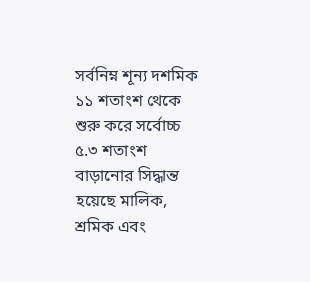সর্বনিম্ন শূন্য দশমিক ১১ শতাংশ থেকে শুরু করে সর্বোচ্চ ৫.৩ শতাংশ বাড়ানোর সিদ্ধান্ত হয়েছে মালিক, শ্রমিক এবং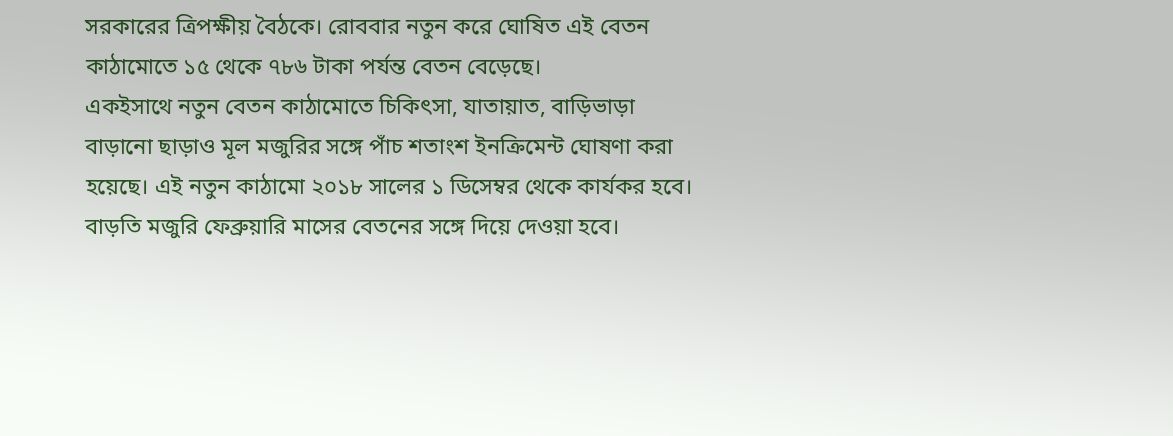সরকারের ত্রিপক্ষীয় বৈঠকে। রোববার নতুন করে ঘোষিত এই বেতন কাঠামোতে ১৫ থেকে ৭৮৬ টাকা পর্যন্ত বেতন বেড়েছে।
একইসাথে নতুন বেতন কাঠামোতে চিকিৎসা, যাতায়াত, বাড়িভাড়া বাড়ানো ছাড়াও মূল মজুরির সঙ্গে পাঁচ শতাংশ ইনক্রিমেন্ট ঘোষণা করা হয়েছে। এই নতুন কাঠামো ২০১৮ সালের ১ ডিসেম্বর থেকে কার্যকর হবে। বাড়তি মজুরি ফেব্রুয়ারি মাসের বেতনের সঙ্গে দিয়ে দেওয়া হবে।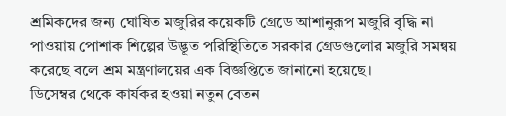শ্রমিকদের জন্য ঘোষিত মজুরির কয়েকটি গ্রেডে আশানুরূপ মজুরি বৃদ্ধি না পাওয়ায় পোশাক শিল্পের উদ্ভূত পরিস্থিতিতে সরকার গ্রেডগুলোর মজুরি সমন্বয় করেছে বলে শ্রম মন্ত্রণালয়ের এক বিজ্ঞপ্তিতে জানানো হয়েছে।
ডিসেম্বর থেকে কার্যকর হওয়া নতুন বেতন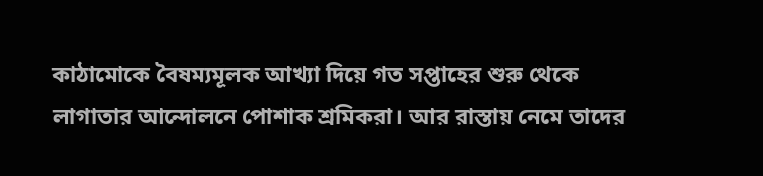কাঠামোকে বৈষম্যমূলক আখ্যা দিয়ে গত সপ্তাহের শুরু থেকে লাগাতার আন্দোলনে পোশাক শ্রমিকরা। আর রাস্তায় নেমে তাদের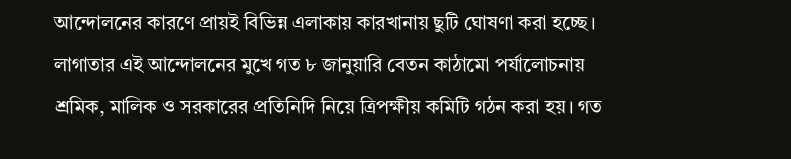আন্দোলনের কারণে প্রায়ই বিভিন্ন এলাকায় কারখানায় ছুটি ঘোষণা করা হচ্ছে।
লাগাতার এই আন্দোলনের মুখে গত ৮ জানুয়ারি বেতন কাঠামো পর্যালোচনায় শ্রমিক, মালিক ও সরকারের প্রতিনিদি নিয়ে ত্রিপক্ষীয় কমিটি গঠন করা হয়। গত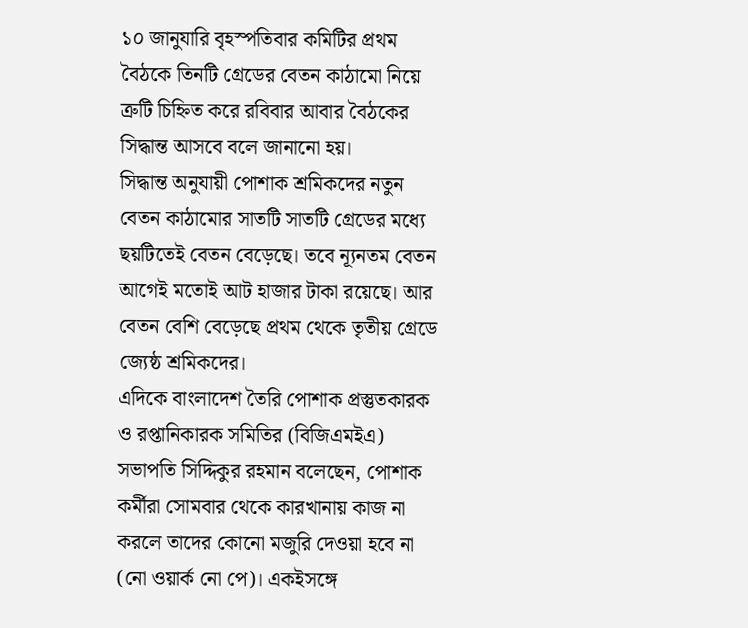১০ জানুযারি বৃহস্পতিবার কমিটির প্রথম বৈঠকে তিনটি গ্রেডের বেতন কাঠামো নিয়ে ত্রুটি চিহ্নিত করে রবিবার আবার বৈঠকের সিদ্ধান্ত আসবে বলে জানানো হয়।
সিদ্ধান্ত অনুযায়ী পোশাক শ্রমিকদের নতুন বেতন কাঠামোর সাতটি সাতটি গ্রেডের মধ্যে ছয়টিতেই বেতন বেড়েছে। তবে ন্যূনতম বেতন আগেই মতোই আট হাজার টাকা রয়েছে। আর বেতন বেশি বেড়েছে প্রথম থেকে তৃতীয় গ্রেডে জ্যেষ্ঠ শ্রমিকদের।
এদিকে বাংলাদেশ তৈরি পোশাক প্রস্তুতকারক ও রপ্তানিকারক সমিতির (বিজিএমইএ) সভাপতি সিদ্দিকুর রহমান বলেছেন, পোশাক কর্মীরা সোমবার থেকে কারখানায় কাজ না করলে তাদের কোনো মজুরি দেওয়া হবে না (নো ওয়ার্ক নো পে)। একইসঙ্গে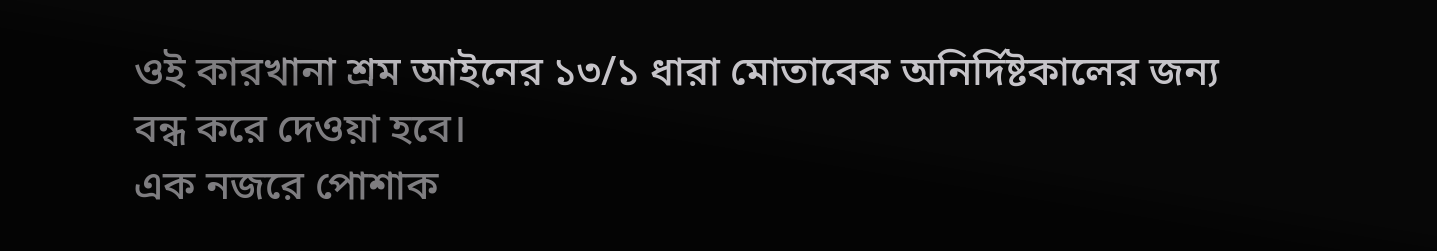ওই কারখানা শ্রম আইনের ১৩/১ ধারা মোতাবেক অনির্দিষ্টকালের জন্য বন্ধ করে দেওয়া হবে।
এক নজরে পোশাক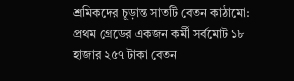শ্রমিকদের চূড়ান্ত সাতটি বেতন কাঠামো:
প্রথম গ্রেডের একজন কর্মী সর্বমোট ১৮ হাজার ২৫৭ টাকা বেতন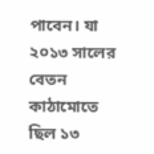পাবেন। যা ২০১৩ সালের বেতন কাঠামোতে ছিল ১৩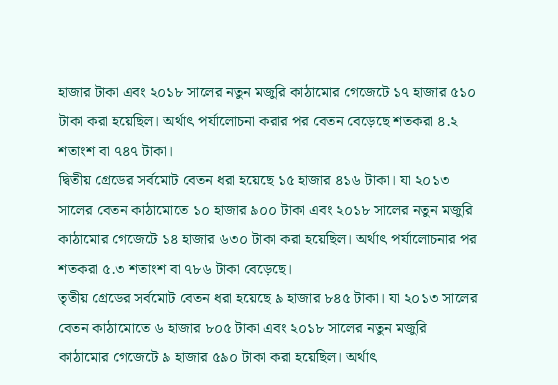হাজার টাকা এবং ২০১৮ সালের নতুন মজুরি কাঠামোর গেজেটে ১৭ হাজার ৫১০ টাকা করা হয়েছিল। অর্থাৎ পর্যালোচনা করার পর বেতন বেড়েছে শতকরা ৪.২ শতাংশ বা ৭৪৭ টাকা।
দ্বিতীয় গ্রেডের সর্বমোট বেতন ধরা হয়েছে ১৫ হাজার ৪১৬ টাকা। যা ২০১৩ সালের বেতন কাঠামোতে ১০ হাজার ৯০০ টাকা এবং ২০১৮ সালের নতুন মজুরি কাঠামোর গেজেটে ১৪ হাজার ৬৩০ টাকা করা হয়েছিল। অর্থাৎ পর্যালোচনার পর শতকরা ৫.৩ শতাংশ বা ৭৮৬ টাকা বেড়েছে।
তৃতীয় গ্রেডের সর্বমোট বেতন ধরা হয়েছে ৯ হাজার ৮৪৫ টাকা। যা ২০১৩ সালের বেতন কাঠামোতে ৬ হাজার ৮০৫ টাকা এবং ২০১৮ সালের নতুন মজুরি কাঠামোর গেজেটে ৯ হাজার ৫৯০ টাকা করা হয়েছিল। অর্থাৎ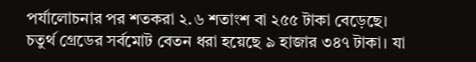পর্যালোচনার পর শতকরা ২.৬ শতাংশ বা ২৫৫ টাকা বেড়েছে।
চতুর্থ গ্রেডের সর্বমোট বেতন ধরা হয়েছে ৯ হাজার ৩৪৭ টাকা। যা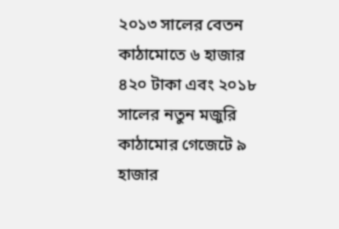২০১৩ সালের বেতন কাঠামোতে ৬ হাজার ৪২০ টাকা এবং ২০১৮ সালের নতুন মজুরি কাঠামোর গেজেটে ৯ হাজার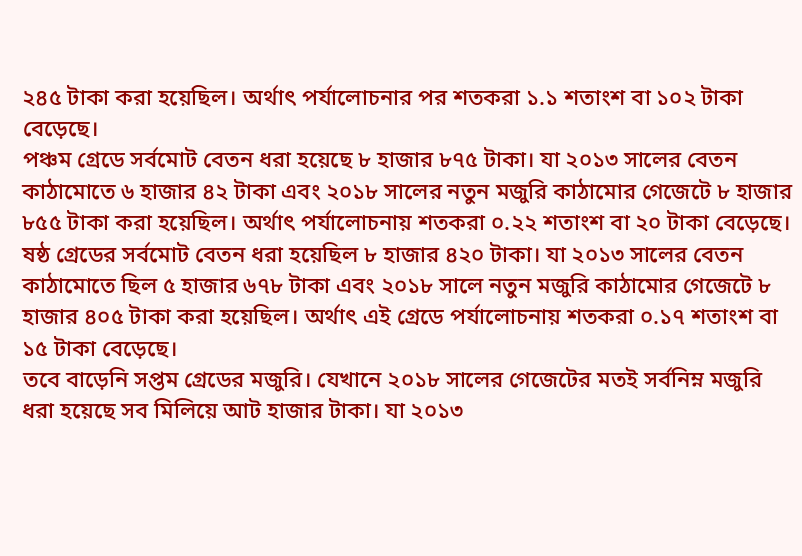২৪৫ টাকা করা হয়েছিল। অর্থাৎ পর্যালোচনার পর শতকরা ১.১ শতাংশ বা ১০২ টাকা বেড়েছে।
পঞ্চম গ্রেডে সর্বমোট বেতন ধরা হয়েছে ৮ হাজার ৮৭৫ টাকা। যা ২০১৩ সালের বেতন কাঠামোতে ৬ হাজার ৪২ টাকা এবং ২০১৮ সালের নতুন মজুরি কাঠামোর গেজেটে ৮ হাজার ৮৫৫ টাকা করা হয়েছিল। অর্থাৎ পর্যালোচনায় শতকরা ০.২২ শতাংশ বা ২০ টাকা বেড়েছে।
ষষ্ঠ গ্রেডের সর্বমোট বেতন ধরা হয়েছিল ৮ হাজার ৪২০ টাকা। যা ২০১৩ সালের বেতন কাঠামোতে ছিল ৫ হাজার ৬৭৮ টাকা এবং ২০১৮ সালে নতুন মজুরি কাঠামোর গেজেটে ৮ হাজার ৪০৫ টাকা করা হয়েছিল। অর্থাৎ এই গ্রেডে পর্যালোচনায় শতকরা ০.১৭ শতাংশ বা ১৫ টাকা বেড়েছে।
তবে বাড়েনি সপ্তম গ্রেডের মজুরি। যেখানে ২০১৮ সালের গেজেটের মতই সর্বনিম্ন মজুরি ধরা হয়েছে সব মিলিয়ে আট হাজার টাকা। যা ২০১৩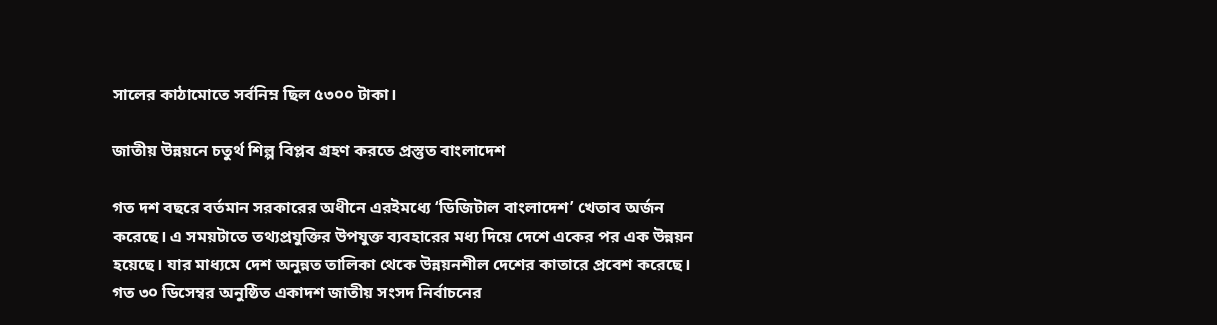সালের কাঠামোতে সর্বনিম্ন ছিল ৫৩০০ টাকা।

জাতীয় উন্নয়নে চতুর্থ শিল্প বিপ্লব গ্রহণ করতে প্রস্তুত বাংলাদেশ

গত দশ বছরে বর্তমান সরকারের অধীনে এরইমধ্যে ‘ডিজিটাল বাংলাদেশ’ খেতাব অর্জন করেছে। এ সময়টাতে তথ্যপ্রযুক্তির উপযুক্ত ব্যবহারের মধ্য দিয়ে দেশে একের পর এক উন্নয়ন হয়েছে। যার মাধ্যমে দেশ অনুন্নত তালিকা থেকে উন্নয়নশীল দেশের কাতারে প্রবেশ করেছে। গত ৩০ ডিসেম্বর অনুষ্ঠিত একাদশ জাতীয় সংসদ নির্বাচনের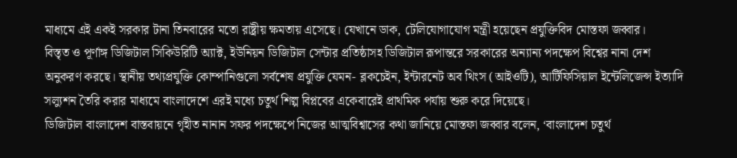মাধ্যমে এই একই সরকার টানা তিনবারের মতো রাষ্ট্রীয় ক্ষমতায় এসেছে। যেখানে ডাক, টেলিযোগাযোগ মন্ত্রী হয়েছেন প্রযুক্তিবিদ মোস্তফা জব্বার।
বিস্তৃত ও পূর্ণাঙ্গ ডিজিটাল সিকিউরিটি অ্যাক্ট, ইউনিয়ন ডিজিটাল সেন্টার প্রতিষ্ঠাসহ ডিজিটাল রূপান্তরে সরকারের অন্যান্য পদক্ষেপ বিশ্বের নানা দেশ অনুকরণ করছে। স্থানীয় তথ্যপ্রযুক্তি কোম্পানিগুলো সর্বশেষ প্রযুক্তি যেমন- ব্লকচেইন, ইন্টারনেট অব থিংস (আইওটি), আর্টিফিসিয়াল ইন্টেলিজেন্স ইত্যাদি সল্যুশন তৈরি করার মাধ্যমে বাংলাদেশে এরই মধ্যে চতুর্থ শিল্প বিপ্লবের একেবারেই প্রাথমিক পর্যায় শুরু করে দিয়েছে।
ডিজিটাল বাংলাদেশ বাস্তবায়নে গৃহীত নানান সফর পদক্ষেপে নিজের আত্মবিশ্বাসের কথা জানিয়ে মোস্তফা জব্বার বলেন, ‘বাংলাদেশ চতুর্থ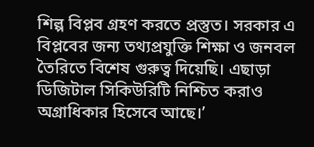শিল্প বিপ্লব গ্রহণ করতে প্রস্তুত। সরকার এ বিপ্লবের জন্য তথ্যপ্রযুক্তি শিক্ষা ও জনবল তৈরিতে বিশেষ গুরুত্ব দিয়েছি। এছাড়া ডিজিটাল সিকিউরিটি নিশ্চিত করাও অগ্রাধিকার হিসেবে আছে।’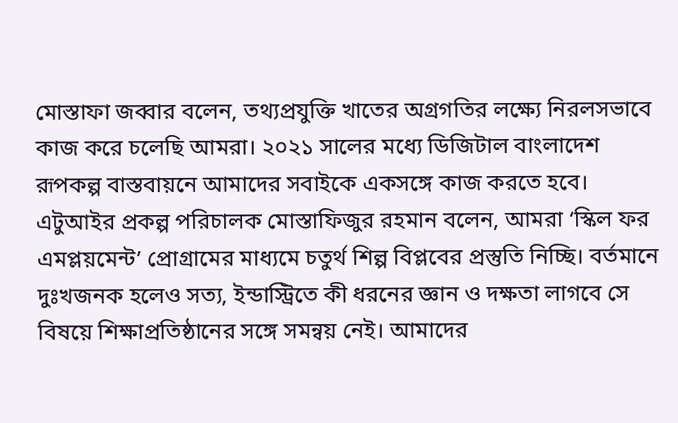মোস্তাফা জব্বার বলেন, তথ্যপ্রযুক্তি খাতের অগ্রগতির লক্ষ্যে নিরলসভাবে কাজ করে চলেছি আমরা। ২০২১ সালের মধ্যে ডিজিটাল বাংলাদেশ রূপকল্প বাস্তবায়নে আমাদের সবাইকে একসঙ্গে কাজ করতে হবে।
এটুআইর প্রকল্প পরিচালক মোস্তাফিজুর রহমান বলেন, আমরা ‘স্কিল ফর এমপ্লয়মেন্ট’ প্রোগ্রামের মাধ্যমে চতুর্থ শিল্প বিপ্লবের প্রস্তুতি নিচ্ছি। বর্তমানে দুঃখজনক হলেও সত্য, ইন্ডাস্ট্রিতে কী ধরনের জ্ঞান ও দক্ষতা লাগবে সে বিষয়ে শিক্ষাপ্রতিষ্ঠানের সঙ্গে সমন্বয় নেই। আমাদের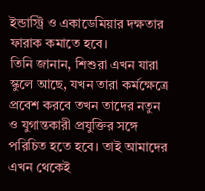ইন্ডাস্ট্রি ও একাডেমিয়ার দক্ষতার ফারাক কমাতে হবে।
তিনি জানান, শিশুরা এখন যারা স্কুলে আছে, যখন তারা কর্মক্ষেত্রে প্রবেশ করবে তখন তাদের নতুন ও যুগান্তকারী প্রযুক্তির সঙ্গে পরিচিত হতে হবে। তাই আমাদের এখন থেকেই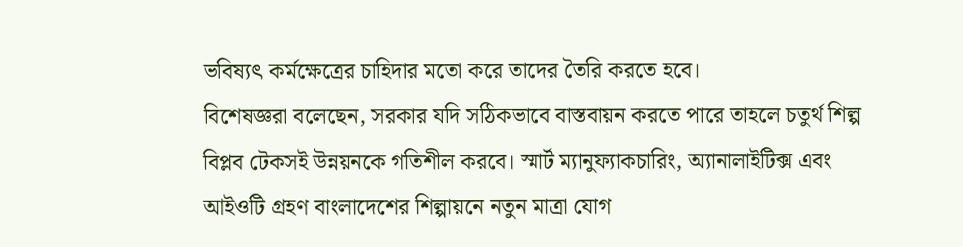ভবিষ্যৎ কর্মক্ষেত্রের চাহিদার মতো করে তাদের তৈরি করতে হবে।
বিশেষজ্ঞরা বলেছেন, সরকার যদি সঠিকভাবে বাস্তবায়ন করতে পারে তাহলে চতুর্থ শিল্প বিপ্লব টেকসই উন্নয়নকে গতিশীল করবে। স্মার্ট ম্যানুফ্যাকচারিং, অ্যানালাইটিক্স এবং আইওটি গ্রহণ বাংলাদেশের শিল্পায়নে নতুন মাত্রা যোগ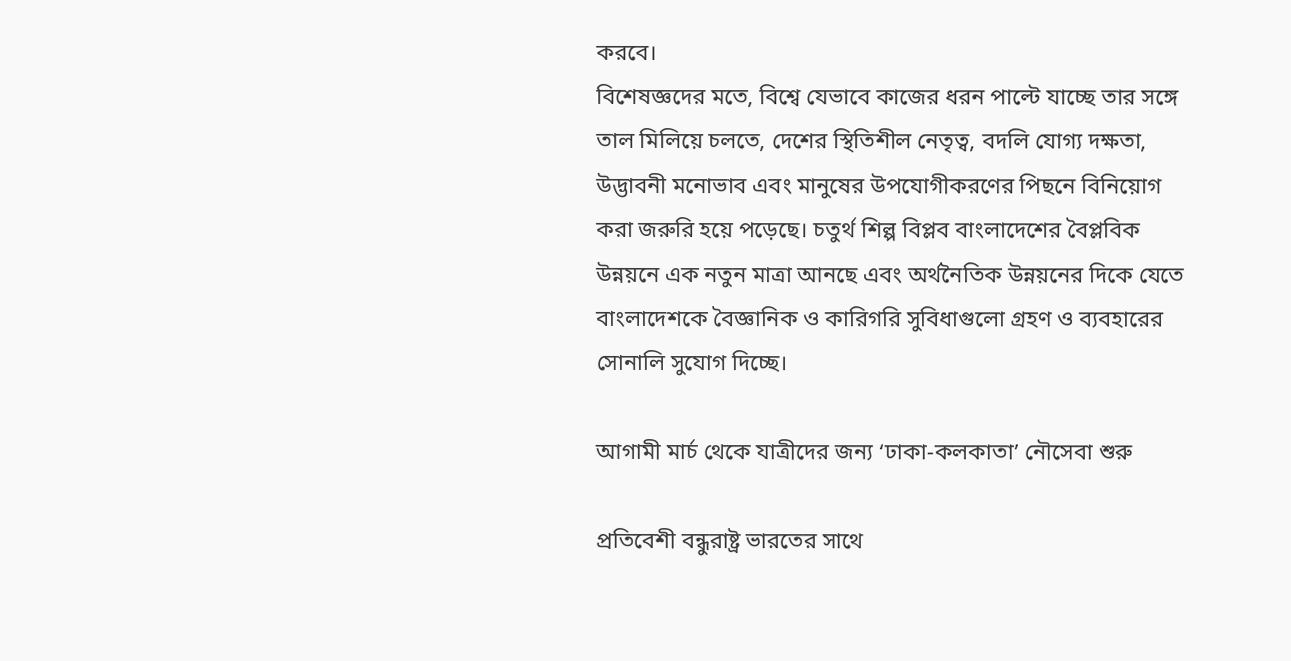করবে।
বিশেষজ্ঞদের মতে, বিশ্বে যেভাবে কাজের ধরন পাল্টে যাচ্ছে তার সঙ্গে তাল মিলিয়ে চলতে, দেশের স্থিতিশীল নেতৃত্ব, বদলি যোগ্য দক্ষতা, উদ্ভাবনী মনোভাব এবং মানুষের উপযোগীকরণের পিছনে বিনিয়োগ করা জরুরি হয়ে পড়েছে। চতুর্থ শিল্প বিপ্লব বাংলাদেশের বৈপ্লবিক উন্নয়নে এক নতুন মাত্রা আনছে এবং অর্থনৈতিক উন্নয়নের দিকে যেতে বাংলাদেশকে বৈজ্ঞানিক ও কারিগরি সুবিধাগুলো গ্রহণ ও ব্যবহারের সোনালি সুযোগ দিচ্ছে।

আগামী মার্চ থেকে যাত্রীদের জন্য ‘ঢাকা-কলকাতা’ নৌসেবা শুরু

প্রতিবেশী বন্ধুরাষ্ট্র ভারতের সাথে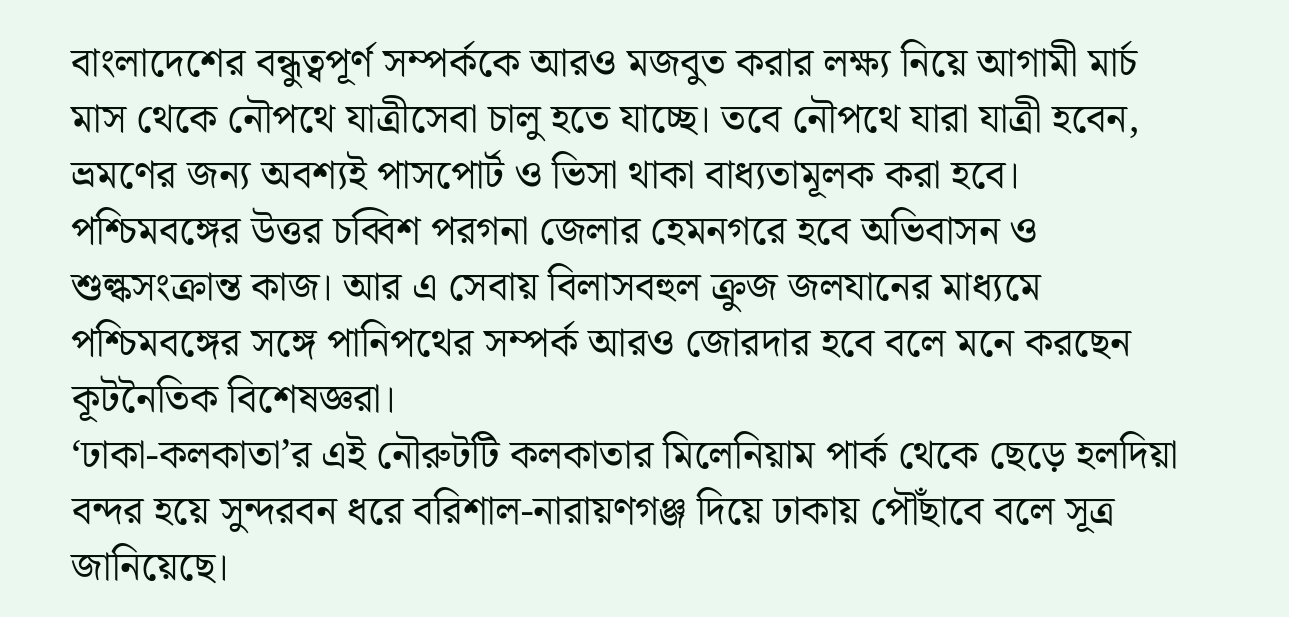বাংলাদেশের বন্ধুত্বপূর্ণ সম্পর্ককে আরও মজবুত করার লক্ষ্য নিয়ে আগামী মার্চ মাস থেকে নৌপথে যাত্রীসেবা চালু হতে যাচ্ছে। তবে নৌপথে যারা যাত্রী হবেন, ভ্রমণের জন্য অবশ্যই পাসপোর্ট ও ভিসা থাকা বাধ্যতামূলক করা হবে। পশ্চিমবঙ্গের উত্তর চব্বিশ পরগনা জেলার হেমনগরে হবে অভিবাসন ও শুল্কসংক্রান্ত কাজ। আর এ সেবায় বিলাসবহুল ক্রুজ জলযানের মাধ্যমে পশ্চিমবঙ্গের সঙ্গে পানিপথের সম্পর্ক আরও জোরদার হবে বলে মনে করছেন কূটনৈতিক বিশেষজ্ঞরা।
‘ঢাকা-কলকাতা’র এই নৌরুটটি কলকাতার মিলেনিয়াম পার্ক থেকে ছেড়ে হলদিয়া বন্দর হয়ে সুন্দরবন ধরে বরিশাল-নারায়ণগঞ্জ দিয়ে ঢাকায় পৌঁছাবে বলে সূত্র জানিয়েছে।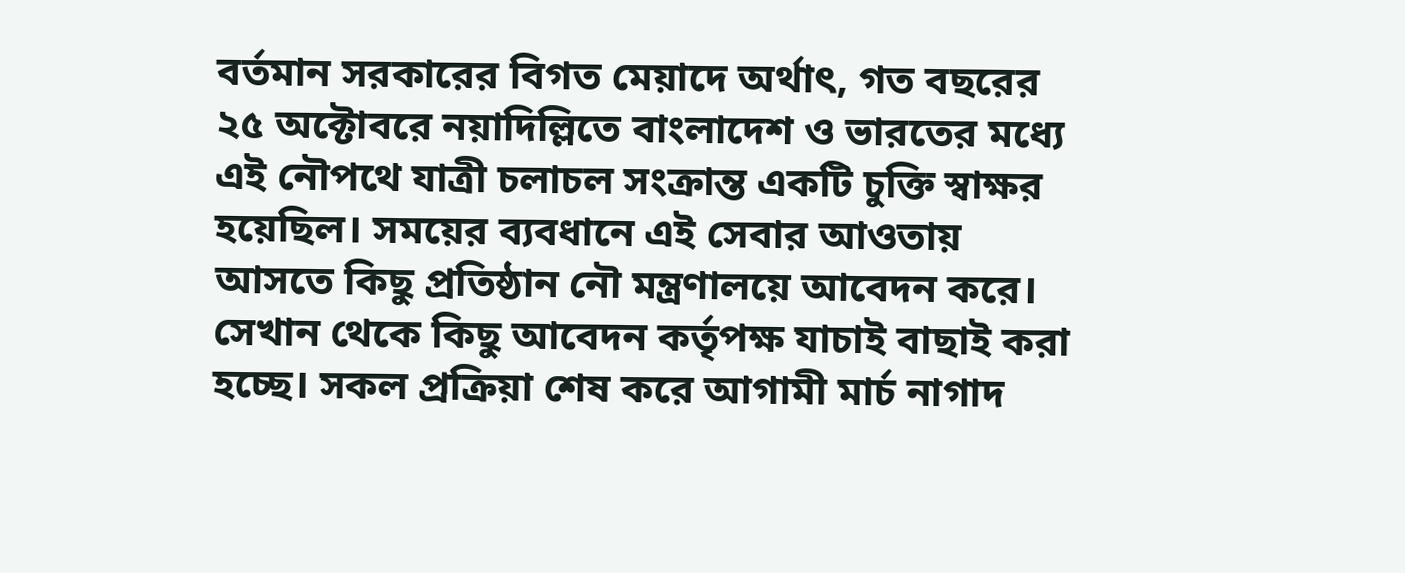বর্তমান সরকারের বিগত মেয়াদে অর্থাৎ, গত বছরের ২৫ অক্টোবরে নয়াদিল্লিতে বাংলাদেশ ও ভারতের মধ্যে এই নৌপথে যাত্রী চলাচল সংক্রান্ত একটি চুক্তি স্বাক্ষর হয়েছিল। সময়ের ব্যবধানে এই সেবার আওতায় আসতে কিছু প্রতিষ্ঠান নৌ মন্ত্রণালয়ে আবেদন করে। সেখান থেকে কিছু আবেদন কর্তৃপক্ষ যাচাই বাছাই করা হচ্ছে। সকল প্রক্রিয়া শেষ করে আগামী মার্চ নাগাদ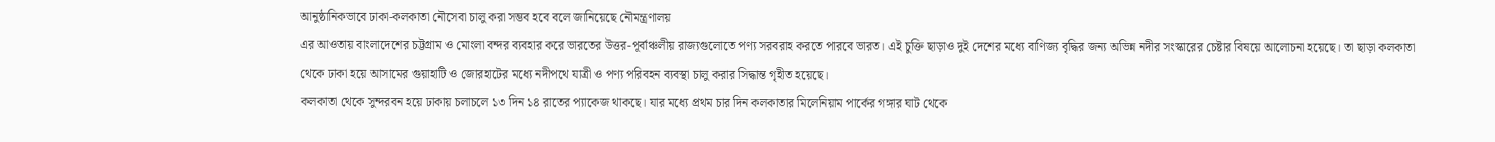আনুষ্ঠানিকভাবে ঢাকা-কলকাতা নৌসেবা চালু করা সম্ভব হবে বলে জানিয়েছে নৌমন্ত্রণালয়
এর আওতায় বাংলাদেশের চট্টগ্রাম ও মোংলা বন্দর ব্যবহার করে ভারতের উত্তর-পূর্বাঞ্চলীয় রাজ্যগুলোতে পণ্য সরবরাহ করতে পারবে ভারত। এই চুক্তি ছাড়াও দুই দেশের মধ্যে বাণিজ্য বৃদ্ধির জন্য অভিন্ন নদীর সংস্কারের চেষ্টার বিষয়ে আলোচনা হয়েছে। তা ছাড়া কলকাতা থেকে ঢাকা হয়ে আসামের গুয়াহাটি ও জোরহাটের মধ্যে নদীপথে যাত্রী ও পণ্য পরিবহন ব্যবস্থা চালু করার সিদ্ধান্ত গৃহীত হয়েছে।
কলকাতা থেকে সুন্দরবন হয়ে ঢাকায় চলাচলে ১৩ দিন ১৪ রাতের প্যাকেজ থাকছে। যার মধ্যে প্রথম চার দিন কলকাতার মিলেনিয়াম পার্কের গঙ্গার ঘাট থেকে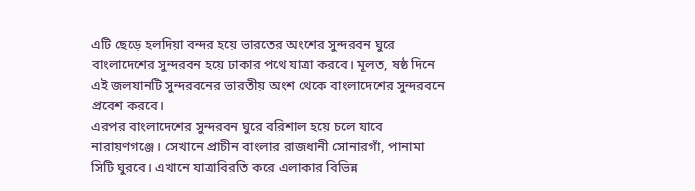এটি ছেড়ে হলদিয়া বন্দর হয়ে ভারতের অংশের সুন্দরবন ঘুরে বাংলাদেশের সুন্দরবন হয়ে ঢাকার পথে যাত্রা করবে। মূলত, ষষ্ঠ দিনে এই জলযানটি সুন্দরবনের ভারতীয় অংশ থেকে বাংলাদেশের সুন্দরবনে প্রবেশ করবে।
এরপর বাংলাদেশের সুন্দরবন ঘুরে বরিশাল হয়ে চলে যাবে নারায়ণগঞ্জে। সেখানে প্রাচীন বাংলার রাজধানী সোনারগাঁ, পানামা সিটি ঘুরবে। এখানে যাত্রাবিরতি করে এলাকার বিভিন্ন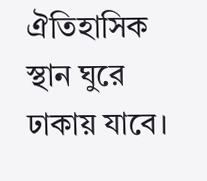ঐতিহাসিক স্থান ঘুরে ঢাকায় যাবে।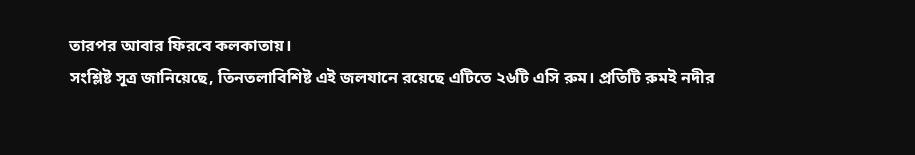তারপর আবার ফিরবে কলকাতায়।
সংশ্লিষ্ট সূত্র জানিয়েছে, তিনতলাবিশিষ্ট এই জলযানে রয়েছে এটিতে ২৬টি এসি রুম। প্রতিটি রুমই নদীর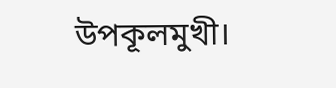উপকূলমুখী।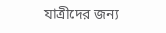যাত্রীদের জন্য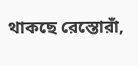থাকছে রেস্তোরাঁ,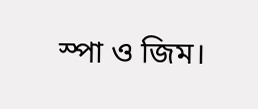স্পা ও জিম।